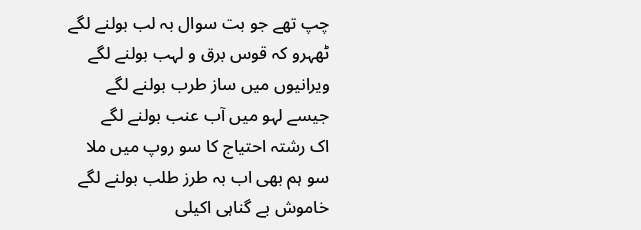چپ تھے جو بت سوال بہ لب بولنے لگے
ٹھہرو کہ قوس برق و لہب بولنے لگے
ویرانیوں میں ساز طرب بولنے لگے
جیسے لہو میں آب عنب بولنے لگے
اک رشتہ احتیاج کا سو روپ میں ملا
سو ہم بھی اب بہ طرز طلب بولنے لگے
خاموش بے گناہی اکیلی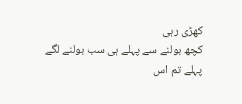کھڑی رہی
کچھ بولنے سے پہلے ہی سب بولنے لگے
پہلے تم اس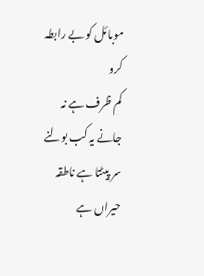موبائل کو بے رابطہ کرو
کم ظرف ہے نہ جانے یہ کب بولنے
سر پیٹتا ہے ناطقہ حیراں ہے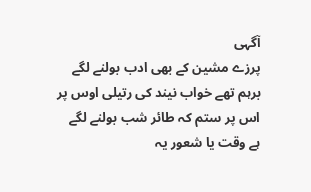آگہی
پرزے مشین کے بھی ادب بولنے لگے
برہم تھے خواب نیند کی رتیلی اوس پر
اس پر ستم کہ طائر شب بولنے لگے
ہے وقت یا شعور یہ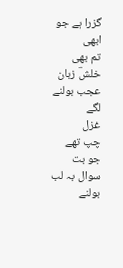گزرا ہے جو ابھی
تم بھی خلشؔ زبان عجب بولنے لگے
غزل
چپ تھے جو بت سوال بہ لب بولنے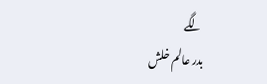لگے
بدر عالم خلش